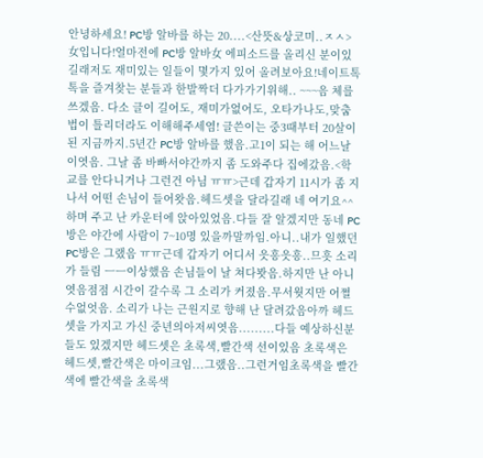안녕하세요! PC방 알바를 하는 20....<산뜻&상코미..ㅈㅅ> 女입니다!얼마전에 PC방 알바女 에피소드를 올리신 분이있길래저도 재미있는 일들이 몇가지 있어 올려보아요!네이트톡톡을 즐겨찾는 분들과 한발짝더 다가가기위해.. ~~~음 체를 쓰겠음. 다소 글이 길어도, 재미가없어도, 오타가나도,맞춤법이 틀리더라도 이해해주세염! 글쓴이는 중3때부터 20살이 된 지금까지.5년간 PC방 알바를 했음.고1이 되는 해 어느날이엿음. 그날 좀 바빠서야간까지 좀 도와주다 집에갔음.<학교를 안다니거나 그런건 아님 ㅠㅠ>근데 갑자기 11시가 좀 지나서 어떤 손님이 들어왓음.헤드셋을 달라길래 네 여기요^^ 하며 주고 난 카운터에 앉아있었음.다들 잘 알겠지만 동네 PC방은 야간에 사람이 7~10명 있을까말까임.아니..내가 일했던 PC방은 그랬음 ㅠㅠ근데 갑자기 어디서 읏흥읏흥..므흣 소리가 들림 ㅡㅡ이상했음 손님들이 날 쳐다봣음.하지만 난 아니엿음점점 시간이 갈수록 그 소리가 커졌음.무서웟지만 어쩔수없엇음. 소리가 나는 근원지로 향해 난 달려갔음아까 헤드셋을 가지고 가신 중년의아저씨엿음.........다들 예상하신분들도 있겠지만 헤드셋은 초록색,빨간색 선이있음 초록색은 헤드셋,빨간색은 마이크임...그랬음..그런거임초록색을 빨간색에 빨간색을 초록색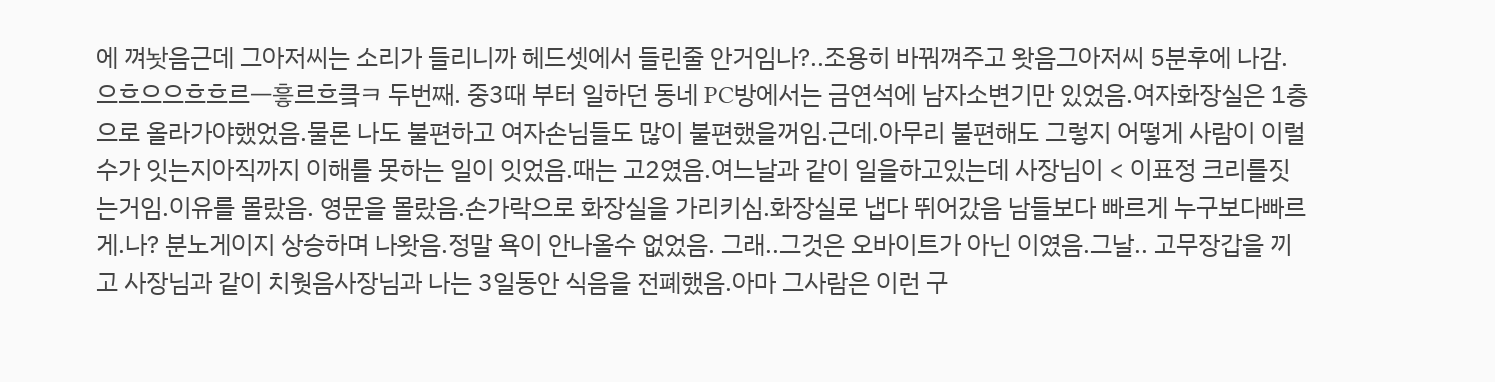에 껴놧음근데 그아저씨는 소리가 들리니까 헤드셋에서 들린줄 안거임나?..조용히 바꿔껴주고 왓음그아저씨 5분후에 나감.으흐으으흐흐르ㅡ흫르흐킄ㅋ 두번째. 중3때 부터 일하던 동네 PC방에서는 금연석에 남자소변기만 있었음.여자화장실은 1층으로 올라가야했었음.물론 나도 불편하고 여자손님들도 많이 불편했을꺼임.근데.아무리 불편해도 그렇지 어떻게 사람이 이럴수가 잇는지아직까지 이해를 못하는 일이 잇었음.때는 고2였음.여느날과 같이 일을하고있는데 사장님이 < 이표정 크리를짓는거임.이유를 몰랐음. 영문을 몰랐음.손가락으로 화장실을 가리키심.화장실로 냅다 뛰어갔음 남들보다 빠르게 누구보다빠르게.나? 분노게이지 상승하며 나왓음.정말 욕이 안나올수 없었음. 그래..그것은 오바이트가 아닌 이였음.그날.. 고무장갑을 끼고 사장님과 같이 치웟음사장님과 나는 3일동안 식음을 전폐했음.아마 그사람은 이런 구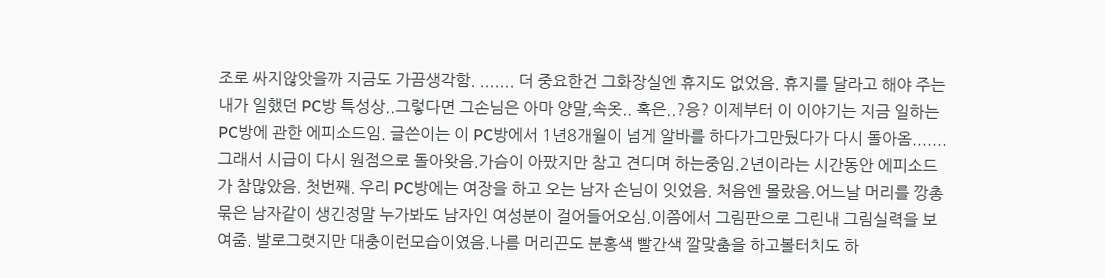조로 싸지않앗을까 지금도 가끔생각함. ....... 더 중요한건 그화장실엔 휴지도 없었음. 휴지를 달라고 해야 주는내가 일했던 PC방 특성상..그렇다면 그손님은 아마 양말,속옷.. 혹은..?응? 이제부터 이 이야기는 지금 일하는 PC방에 관한 에피소드임. 글쓴이는 이 PC방에서 1년8개월이 넘게 알바를 하다가그만뒀다가 다시 돌아옴.......그래서 시급이 다시 원점으로 돌아왓음.가슴이 아팠지만 참고 견디며 하는중임.2년이라는 시간동안 에피소드가 참많았음. 첫번째. 우리 PC방에는 여장을 하고 오는 남자 손님이 잇었음. 처음엔 몰랐음.어느날 머리를 깡총 묶은 남자같이 생긴정말 누가봐도 남자인 여성분이 걸어들어오심.이쯤에서 그림판으로 그린내 그림실력을 보여줌. 발로그렷지만 대충이런모습이였음.나름 머리끈도 분홍색 빨간색 깔맞춤을 하고볼터치도 하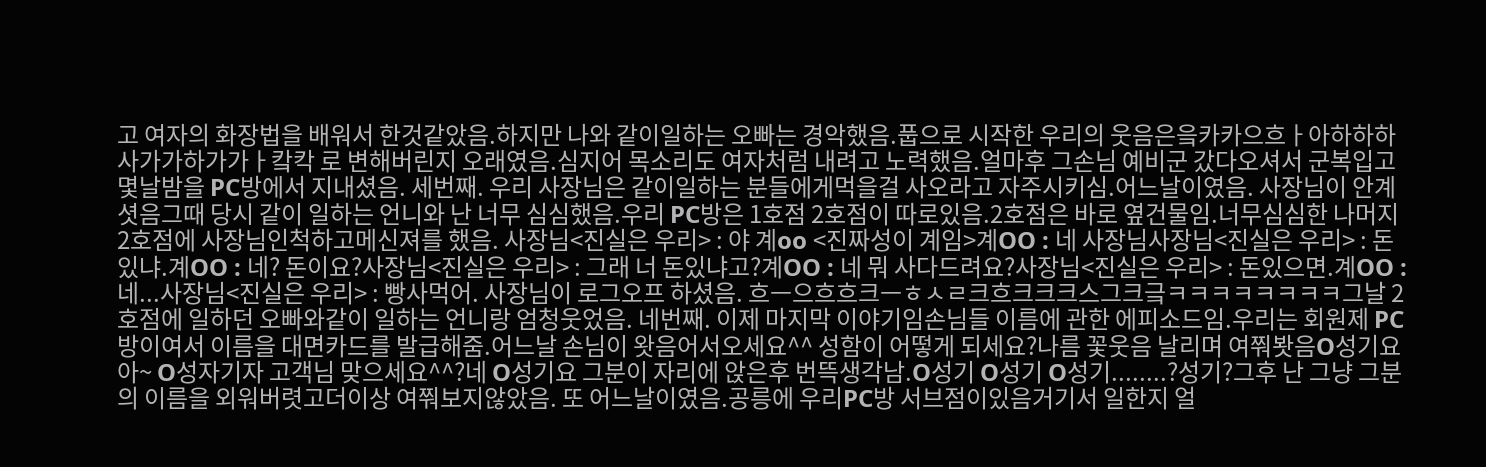고 여자의 화장법을 배워서 한것같았음.하지만 나와 같이일하는 오빠는 경악했음.풉으로 시작한 우리의 웃음은읔카카으흐ㅏ아하하하사가가하가가ㅏ캌칵 로 변해버린지 오래였음.심지어 목소리도 여자처럼 내려고 노력했음.얼마후 그손님 예비군 갔다오셔서 군복입고몇날밤을 PC방에서 지내셨음. 세번째. 우리 사장님은 같이일하는 분들에게먹을걸 사오라고 자주시키심.어느날이였음. 사장님이 안계셧음그때 당시 같이 일하는 언니와 난 너무 심심했음.우리 PC방은 1호점 2호점이 따로있음.2호점은 바로 옆건물임.너무심심한 나머지 2호점에 사장님인척하고메신져를 했음. 사장님<진실은 우리> : 야 계oo <진짜성이 계임>계OO : 네 사장님사장님<진실은 우리> : 돈있냐.계OO : 네? 돈이요?사장님<진실은 우리> : 그래 너 돈있냐고?계OO : 네 뭐 사다드려요?사장님<진실은 우리> : 돈있으면.계OO : 네...사장님<진실은 우리> : 빵사먹어. 사장님이 로그오프 하셨음. 흐ㅡ으흐흐크ㅡㅎㅅㄹ크흐크크크스그크긐ㅋㅋㅋㅋㅋㅋㅋㅋ그날 2호점에 일하던 오빠와같이 일하는 언니랑 엄청웃었음. 네번째. 이제 마지막 이야기임손님들 이름에 관한 에피소드임.우리는 회원제 PC방이여서 이름을 대면카드를 발급해줌.어느날 손님이 왓음어서오세요^^ 성함이 어떻게 되세요?나름 꽃웃음 날리며 여쭤봣음O성기요아~ O성자기자 고객님 맞으세요^^?네 O성기요 그분이 자리에 앉은후 번뜩생각남.O성기 O성기 O성기........?성기?그후 난 그냥 그분의 이름을 외워버렷고더이상 여쭤보지않았음. 또 어느날이였음.공릉에 우리PC방 서브점이있음거기서 일한지 얼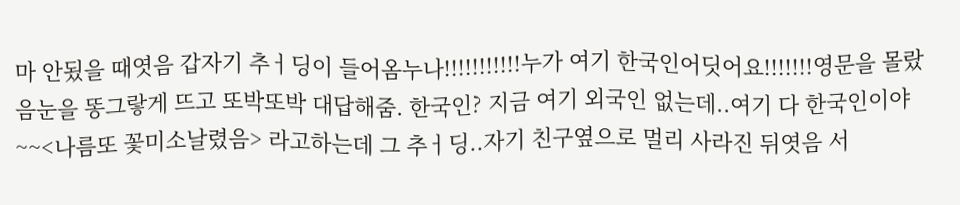마 안됬을 때엿음 갑자기 추ㅓ딩이 들어옴누나!!!!!!!!!!!누가 여기 한국인어딧어요!!!!!!!영문을 몰랐음눈을 똥그랗게 뜨고 또박또박 대답해줌. 한국인? 지금 여기 외국인 없는데..여기 다 한국인이야~~<나름또 꽃미소날렸음> 라고하는데 그 추ㅓ딩..자기 친구옆으로 멀리 사라진 뒤엿음 서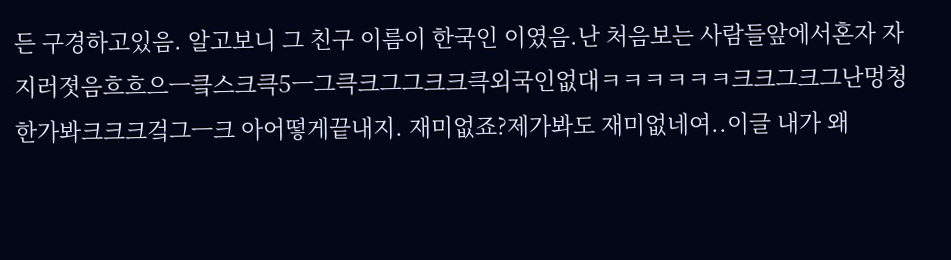든 구경하고있음. 알고보니 그 친구 이름이 한국인 이였음.난 처음보는 사람들앞에서혼자 자지러졋음흐흐으ㅡ킄스크큭5ㅡ그큭크그그크크큭외국인없대ㅋㅋㅋㅋㅋㅋ크크그크그난멍청한가봐크크크겈그ㅡ크 아어떻게끝내지. 재미없죠?제가봐도 재미없네여..이글 내가 왜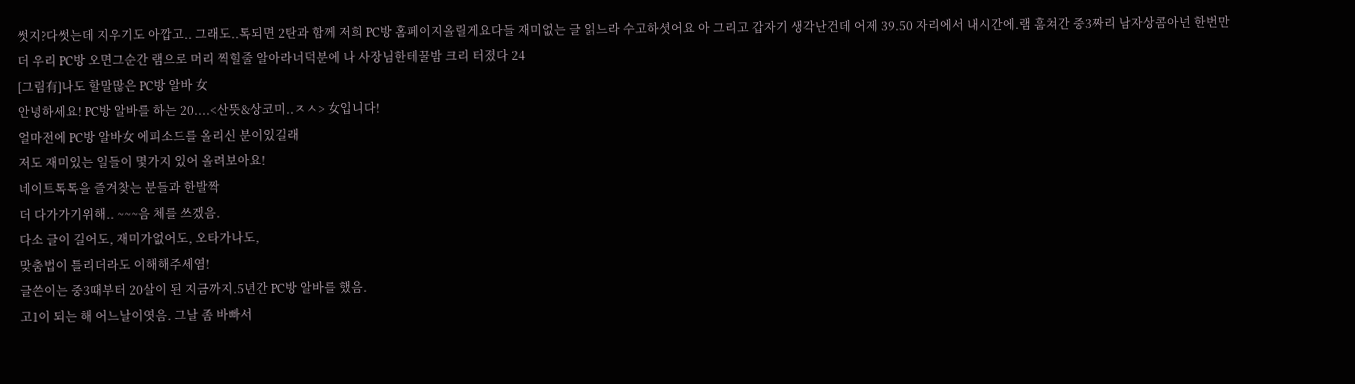썻지?다썻는데 지우기도 아깝고.. 그래도..톡되면 2탄과 함께 저희 PC방 홈페이지올릴게요다들 재미없는 글 읽느라 수고하셧어요 아 그리고 갑자기 생각난건데 어제 39.50 자리에서 내시간에.램 훔쳐간 중3짜리 남자상콤아넌 한번만 더 우리 PC방 오면그순간 램으로 머리 찍힐줄 알아라너덕분에 나 사장님한테꿀밤 크리 터졌다 24
[그림有]나도 할말많은 PC방 알바 女
안녕하세요! PC방 알바를 하는 20....<산뜻&상코미..ㅈㅅ> 女입니다!
얼마전에 PC방 알바女 에피소드를 올리신 분이있길래
저도 재미있는 일들이 몇가지 있어 올려보아요!
네이트톡톡을 즐겨찾는 분들과 한발짝
더 다가가기위해.. ~~~음 체를 쓰겠음.
다소 글이 길어도, 재미가없어도, 오타가나도,
맞춤법이 틀리더라도 이해해주세염!
글쓴이는 중3때부터 20살이 된 지금까지.5년간 PC방 알바를 했음.
고1이 되는 해 어느날이엿음. 그날 좀 바빠서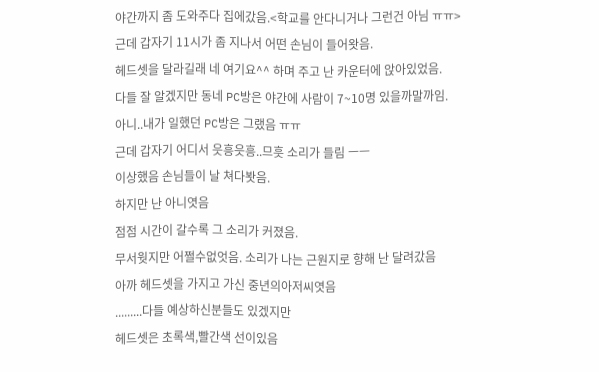야간까지 좀 도와주다 집에갔음.<학교를 안다니거나 그런건 아님 ㅠㅠ>
근데 갑자기 11시가 좀 지나서 어떤 손님이 들어왓음.
헤드셋을 달라길래 네 여기요^^ 하며 주고 난 카운터에 앉아있었음.
다들 잘 알겠지만 동네 PC방은 야간에 사람이 7~10명 있을까말까임.
아니..내가 일했던 PC방은 그랬음 ㅠㅠ
근데 갑자기 어디서 읏흥읏흥..므흣 소리가 들림 ㅡㅡ
이상했음 손님들이 날 쳐다봣음.
하지만 난 아니엿음
점점 시간이 갈수록 그 소리가 커졌음.
무서웟지만 어쩔수없엇음. 소리가 나는 근원지로 향해 난 달려갔음
아까 헤드셋을 가지고 가신 중년의아저씨엿음
.........다들 예상하신분들도 있겠지만
헤드셋은 초록색,빨간색 선이있음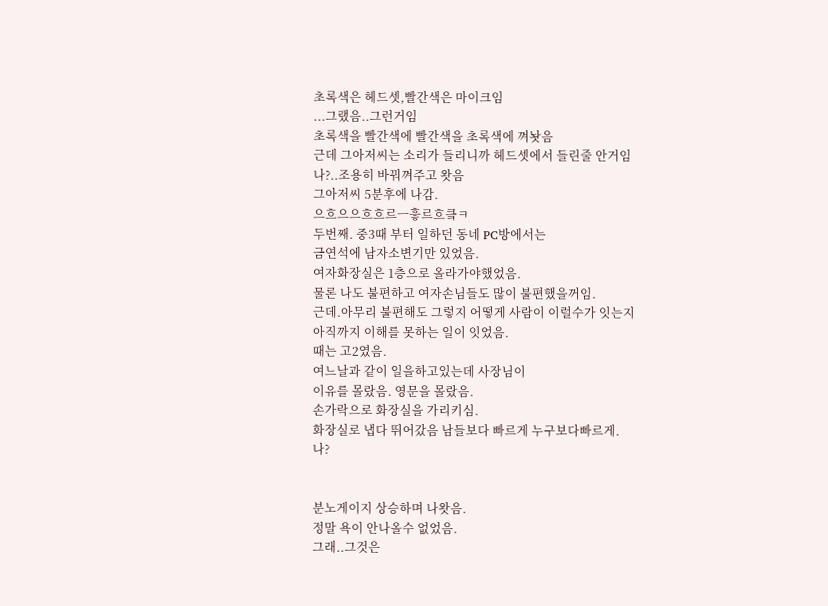초록색은 헤드셋,빨간색은 마이크임
...그랬음..그런거임
초록색을 빨간색에 빨간색을 초록색에 껴놧음
근데 그아저씨는 소리가 들리니까 헤드셋에서 들린줄 안거임
나?..조용히 바꿔껴주고 왓음
그아저씨 5분후에 나감.
으흐으으흐흐르ㅡ흫르흐킄ㅋ
두번째. 중3때 부터 일하던 동네 PC방에서는
금연석에 남자소변기만 있었음.
여자화장실은 1층으로 올라가야했었음.
물론 나도 불편하고 여자손님들도 많이 불편했을꺼임.
근데.아무리 불편해도 그렇지 어떻게 사람이 이럴수가 잇는지
아직까지 이해를 못하는 일이 잇었음.
때는 고2였음.
여느날과 같이 일을하고있는데 사장님이
이유를 몰랐음. 영문을 몰랐음.
손가락으로 화장실을 가리키심.
화장실로 냅다 뛰어갔음 남들보다 빠르게 누구보다빠르게.
나?


분노게이지 상승하며 나왓음.
정말 욕이 안나올수 없었음.
그래..그것은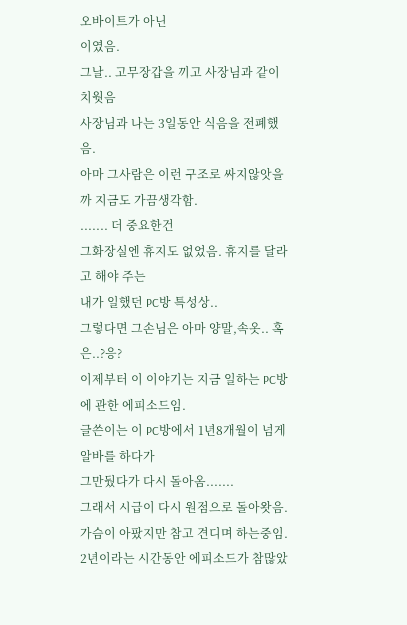오바이트가 아닌
이였음.
그날.. 고무장갑을 끼고 사장님과 같이 치웟음
사장님과 나는 3일동안 식음을 전폐했음.
아마 그사람은 이런 구조로 싸지않앗을까 지금도 가끔생각함.
....... 더 중요한건
그화장실엔 휴지도 없었음. 휴지를 달라고 해야 주는
내가 일했던 PC방 특성상..
그렇다면 그손님은 아마 양말,속옷.. 혹은..?응?
이제부터 이 이야기는 지금 일하는 PC방에 관한 에피소드임.
글쓴이는 이 PC방에서 1년8개월이 넘게 알바를 하다가
그만뒀다가 다시 돌아옴.......
그래서 시급이 다시 원점으로 돌아왓음.
가슴이 아팠지만 참고 견디며 하는중임.
2년이라는 시간동안 에피소드가 참많았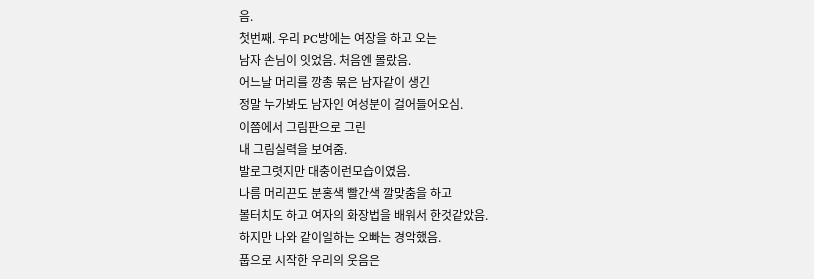음.
첫번째. 우리 PC방에는 여장을 하고 오는
남자 손님이 잇었음. 처음엔 몰랐음.
어느날 머리를 깡총 묶은 남자같이 생긴
정말 누가봐도 남자인 여성분이 걸어들어오심.
이쯤에서 그림판으로 그린
내 그림실력을 보여줌.
발로그렷지만 대충이런모습이였음.
나름 머리끈도 분홍색 빨간색 깔맞춤을 하고
볼터치도 하고 여자의 화장법을 배워서 한것같았음.
하지만 나와 같이일하는 오빠는 경악했음.
풉으로 시작한 우리의 웃음은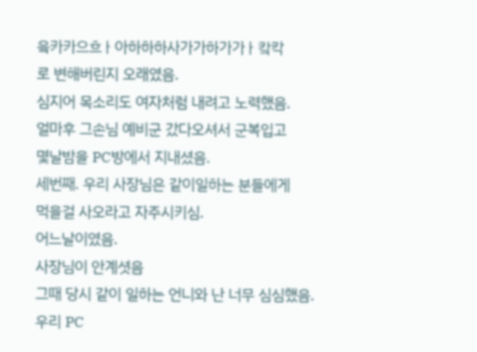읔카카으흐ㅏ아하하하사가가하가가ㅏ캌칵
로 변해버린지 오래였음.
심지어 목소리도 여자처럼 내려고 노력했음.
얼마후 그손님 예비군 갔다오셔서 군복입고
몇날밤을 PC방에서 지내셨음.
세번째. 우리 사장님은 같이일하는 분들에게
먹을걸 사오라고 자주시키심.
어느날이였음.
사장님이 안계셧음
그때 당시 같이 일하는 언니와 난 너무 심심했음.
우리 PC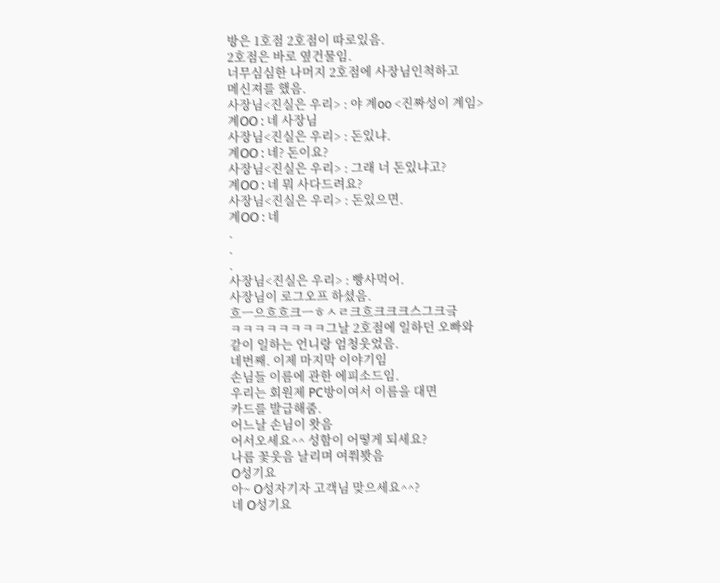방은 1호점 2호점이 따로있음.
2호점은 바로 옆건물임.
너무심심한 나머지 2호점에 사장님인척하고
메신져를 했음.
사장님<진실은 우리> : 야 계oo <진짜성이 계임>
계OO : 네 사장님
사장님<진실은 우리> : 돈있냐.
계OO : 네? 돈이요?
사장님<진실은 우리> : 그래 너 돈있냐고?
계OO : 네 뭐 사다드려요?
사장님<진실은 우리> : 돈있으면.
계OO : 네
.
.
.
사장님<진실은 우리> : 빵사먹어.
사장님이 로그오프 하셨음.
흐ㅡ으흐흐크ㅡㅎㅅㄹ크흐크크크스그크긐
ㅋㅋㅋㅋㅋㅋㅋㅋ그날 2호점에 일하던 오빠와
같이 일하는 언니랑 엄청웃었음.
네번째. 이제 마지막 이야기임
손님들 이름에 관한 에피소드임.
우리는 회원제 PC방이여서 이름을 대면
카드를 발급해줌.
어느날 손님이 왓음
어서오세요^^ 성함이 어떻게 되세요?
나름 꽃웃음 날리며 여쭤봣음
O성기요
아~ O성자기자 고객님 맞으세요^^?
네 O성기요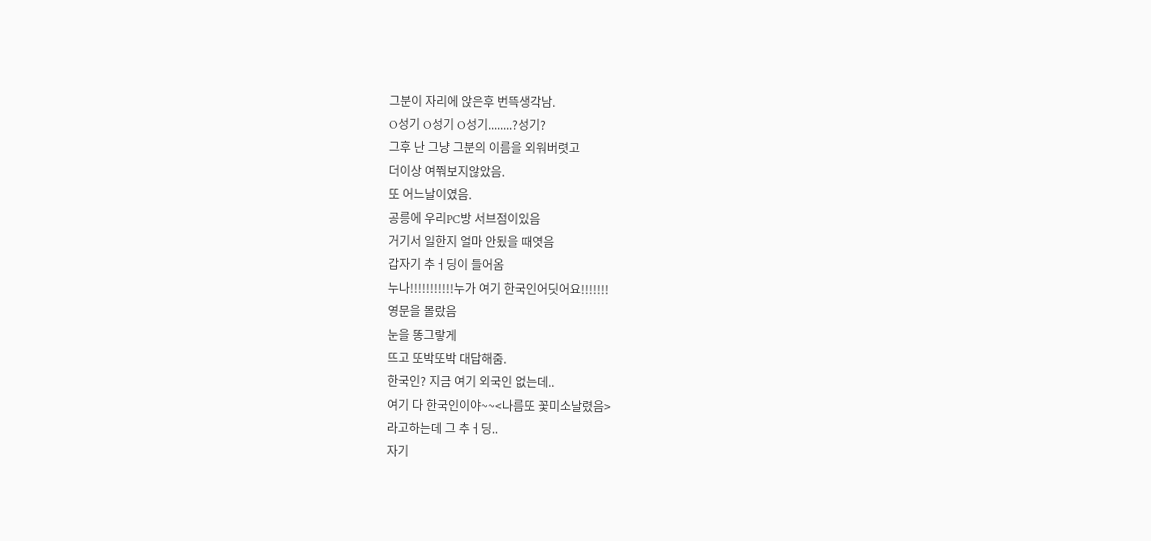그분이 자리에 앉은후 번뜩생각남.
O성기 O성기 O성기........?성기?
그후 난 그냥 그분의 이름을 외워버렷고
더이상 여쭤보지않았음.
또 어느날이였음.
공릉에 우리PC방 서브점이있음
거기서 일한지 얼마 안됬을 때엿음
갑자기 추ㅓ딩이 들어옴
누나!!!!!!!!!!!누가 여기 한국인어딧어요!!!!!!!
영문을 몰랐음
눈을 똥그랗게
뜨고 또박또박 대답해줌.
한국인? 지금 여기 외국인 없는데..
여기 다 한국인이야~~<나름또 꽃미소날렸음>
라고하는데 그 추ㅓ딩..
자기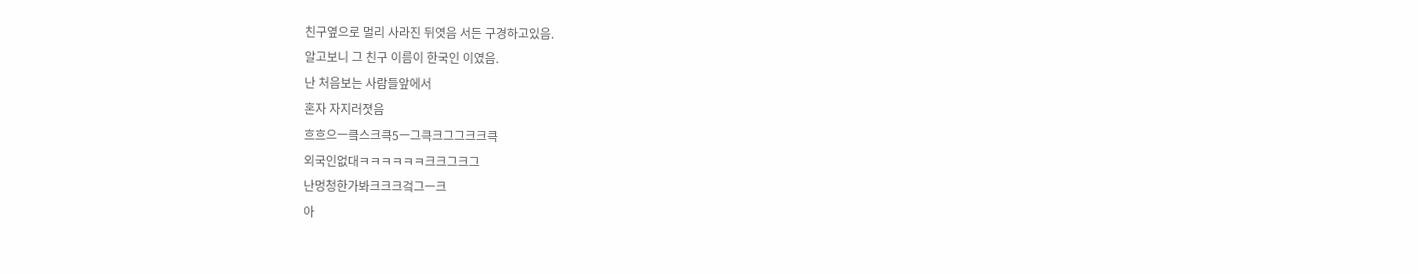친구옆으로 멀리 사라진 뒤엿음 서든 구경하고있음.
알고보니 그 친구 이름이 한국인 이였음.
난 처음보는 사람들앞에서
혼자 자지러졋음
흐흐으ㅡ킄스크큭5ㅡ그큭크그그크크큭
외국인없대ㅋㅋㅋㅋㅋㅋ크크그크그
난멍청한가봐크크크겈그ㅡ크
아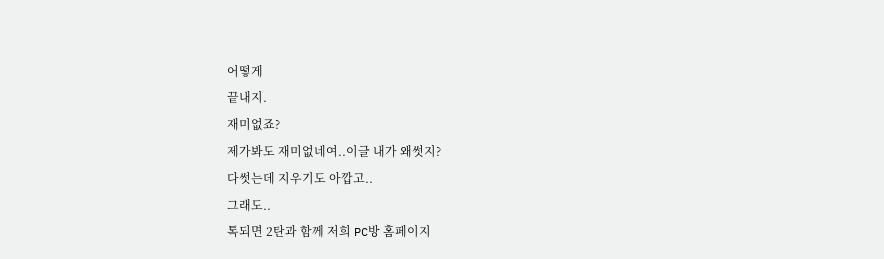어떻게
끝내지.
재미없죠?
제가봐도 재미없네여..이글 내가 왜썻지?
다썻는데 지우기도 아깝고..
그래도..
톡되면 2탄과 함께 저희 PC방 홈페이지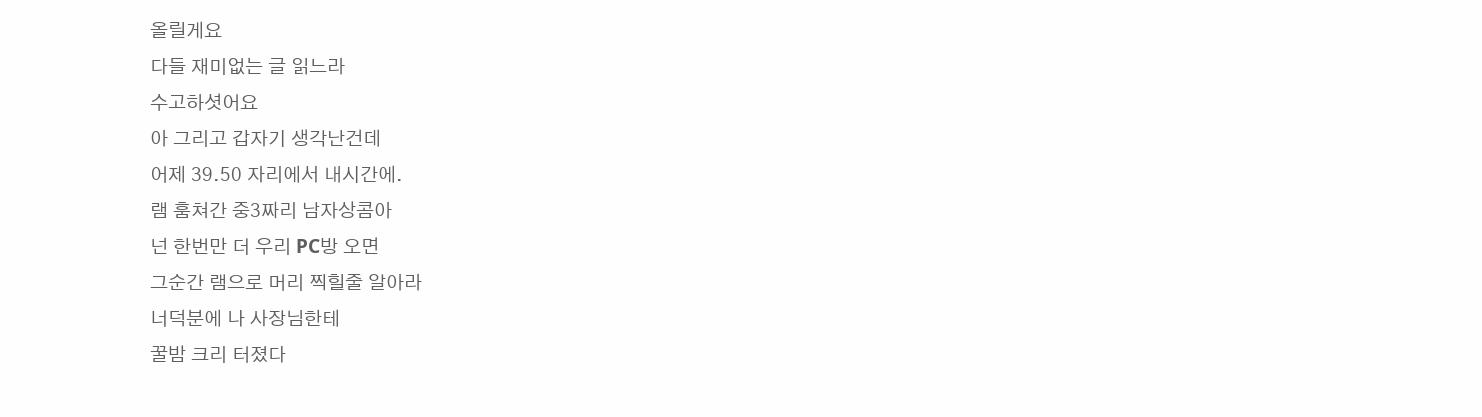올릴게요
다들 재미없는 글 읽느라
수고하셧어요
아 그리고 갑자기 생각난건데
어제 39.50 자리에서 내시간에.
램 훔쳐간 중3짜리 남자상콤아
넌 한번만 더 우리 PC방 오면
그순간 램으로 머리 찍힐줄 알아라
너덕분에 나 사장님한테
꿀밤 크리 터졌다